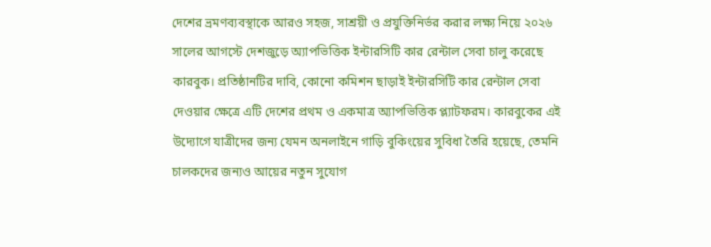দেশের ভ্রমণব্যবস্থাকে আরও সহজ, সাশ্রয়ী ও প্রযুক্তিনির্ভর করার লক্ষ্য নিয়ে ২০২৬ সালের আগস্টে দেশজুড়ে অ্যাপভিত্তিক ইন্টারসিটি কার রেন্টাল সেবা চালু করেছে কারবুক। প্রতিষ্ঠানটির দাবি, কোনো কমিশন ছাড়াই ইন্টারসিটি কার রেন্টাল সেবা দেওয়ার ক্ষেত্রে এটি দেশের প্রথম ও একমাত্র অ্যাপভিত্তিক প্ল্যাটফরম। কারবুকের এই উদ্যোগে যাত্রীদের জন্য যেমন অনলাইনে গাড়ি বুকিংয়ের সুবিধা তৈরি হয়েছে, তেমনি চালকদের জন্যও আয়ের নতুন সুযোগ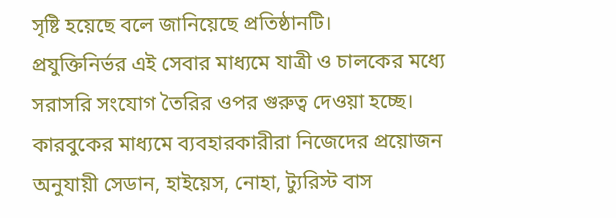সৃষ্টি হয়েছে বলে জানিয়েছে প্রতিষ্ঠানটি।
প্রযুক্তিনির্ভর এই সেবার মাধ্যমে যাত্রী ও চালকের মধ্যে সরাসরি সংযোগ তৈরির ওপর গুরুত্ব দেওয়া হচ্ছে। কারবুকের মাধ্যমে ব্যবহারকারীরা নিজেদের প্রয়োজন অনুযায়ী সেডান, হাইয়েস, নোহা, ট্যুরিস্ট বাস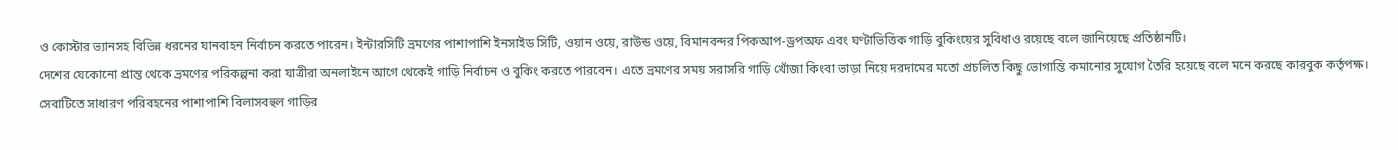ও কোস্টার ভ্যানসহ বিভিন্ন ধরনের যানবাহন নির্বাচন করতে পারেন। ইন্টারসিটি ভ্রমণের পাশাপাশি ইনসাইড সিটি, ওয়ান ওয়ে, রাউন্ড ওয়ে, বিমানবন্দর পিকআপ-ড্রপঅফ এবং ঘণ্টাভিত্তিক গাড়ি বুকিংয়ের সুবিধাও রয়েছে বলে জানিয়েছে প্রতিষ্ঠানটি।
দেশের যেকোনো প্রান্ত থেকে ভ্রমণের পরিকল্পনা করা যাত্রীরা অনলাইনে আগে থেকেই গাড়ি নির্বাচন ও বুকিং করতে পারবেন। এতে ভ্রমণের সময় সরাসরি গাড়ি খোঁজা কিংবা ভাড়া নিয়ে দরদামের মতো প্রচলিত কিছু ভোগান্তি কমানোর সুযোগ তৈরি হয়েছে বলে মনে করছে কারবুক কর্তৃপক্ষ। সেবাটিতে সাধারণ পরিবহনের পাশাপাশি বিলাসবহুল গাড়ির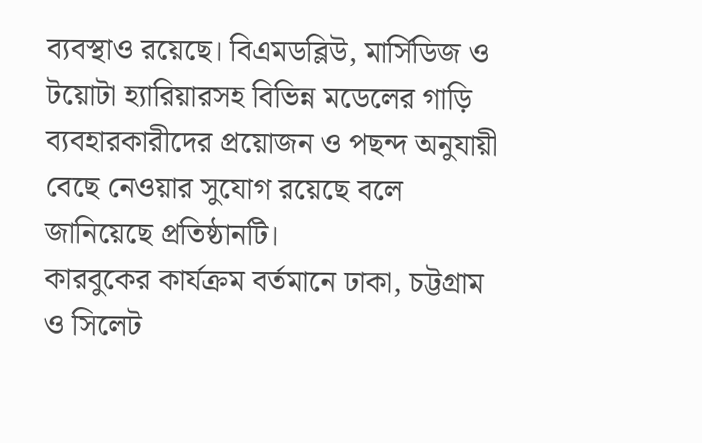ব্যবস্থাও রয়েছে। বিএমডব্লিউ, মার্সিডিজ ও টয়োটা হ্যারিয়ারসহ বিভিন্ন মডেলের গাড়ি ব্যবহারকারীদের প্রয়োজন ও পছন্দ অনুযায়ী বেছে নেওয়ার সুযোগ রয়েছে বলে জানিয়েছে প্রতিষ্ঠানটি।
কারবুকের কার্যক্রম বর্তমানে ঢাকা, চট্টগ্রাম ও সিলেট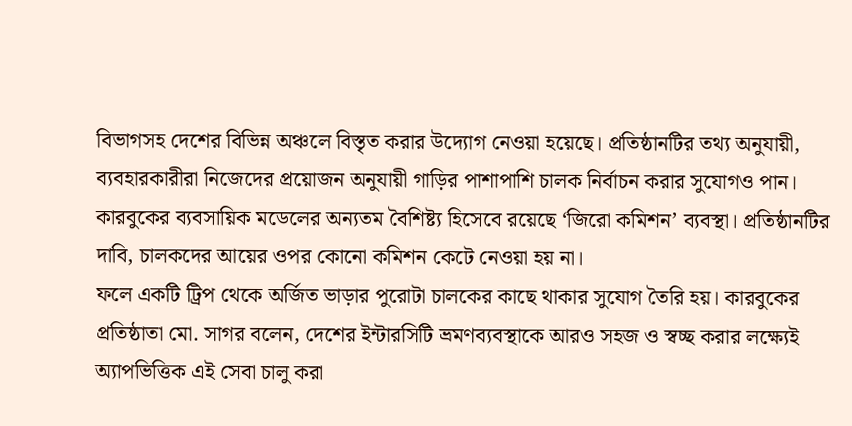বিভাগসহ দেশের বিভিন্ন অঞ্চলে বিস্তৃত করার উদ্যোগ নেওয়া হয়েছে। প্রতিষ্ঠানটির তথ্য অনুযায়ী, ব্যবহারকারীরা নিজেদের প্রয়োজন অনুযায়ী গাড়ির পাশাপাশি চালক নির্বাচন করার সুযোগও পান। কারবুকের ব্যবসায়িক মডেলের অন্যতম বৈশিষ্ট্য হিসেবে রয়েছে ‘জিরো কমিশন’ ব্যবস্থা। প্রতিষ্ঠানটির দাবি, চালকদের আয়ের ওপর কোনো কমিশন কেটে নেওয়া হয় না।
ফলে একটি ট্রিপ থেকে অর্জিত ভাড়ার পুরোটা চালকের কাছে থাকার সুযোগ তৈরি হয়। কারবুকের প্রতিষ্ঠাতা মো. সাগর বলেন, দেশের ইন্টারসিটি ভ্রমণব্যবস্থাকে আরও সহজ ও স্বচ্ছ করার লক্ষ্যেই অ্যাপভিত্তিক এই সেবা চালু করা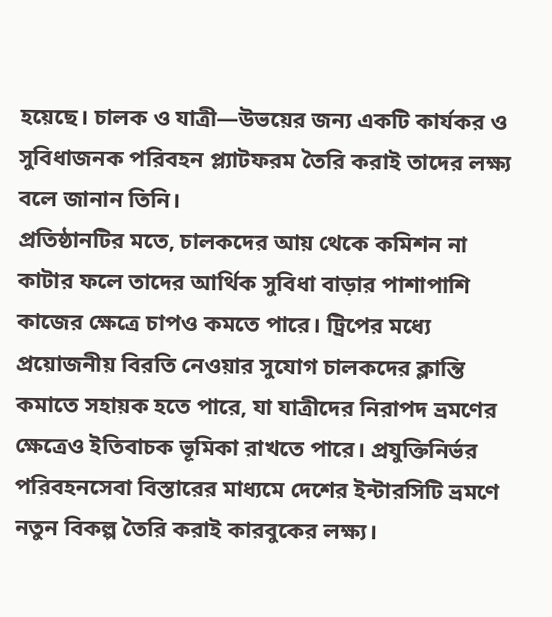হয়েছে। চালক ও যাত্রী—উভয়ের জন্য একটি কার্যকর ও সুবিধাজনক পরিবহন প্ল্যাটফরম তৈরি করাই তাদের লক্ষ্য বলে জানান তিনি।
প্রতিষ্ঠানটির মতে, চালকদের আয় থেকে কমিশন না কাটার ফলে তাদের আর্থিক সুবিধা বাড়ার পাশাপাশি কাজের ক্ষেত্রে চাপও কমতে পারে। ট্রিপের মধ্যে প্রয়োজনীয় বিরতি নেওয়ার সুযোগ চালকদের ক্লান্তি কমাতে সহায়ক হতে পারে, যা যাত্রীদের নিরাপদ ভ্রমণের ক্ষেত্রেও ইতিবাচক ভূমিকা রাখতে পারে। প্রযুক্তিনির্ভর পরিবহনসেবা বিস্তারের মাধ্যমে দেশের ইন্টারসিটি ভ্রমণে নতুন বিকল্প তৈরি করাই কারবুকের লক্ষ্য।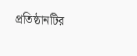প্রতিষ্ঠানটির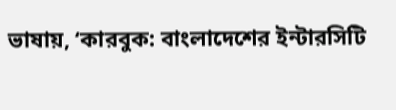ভাষায়, ‘কারবুক: বাংলাদেশের ইন্টারসিটি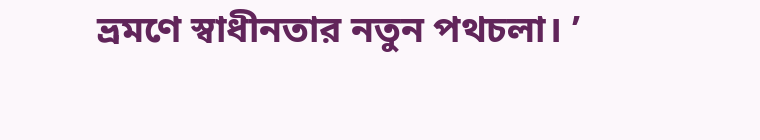ভ্রমণে স্বাধীনতার নতুন পথচলা। ’